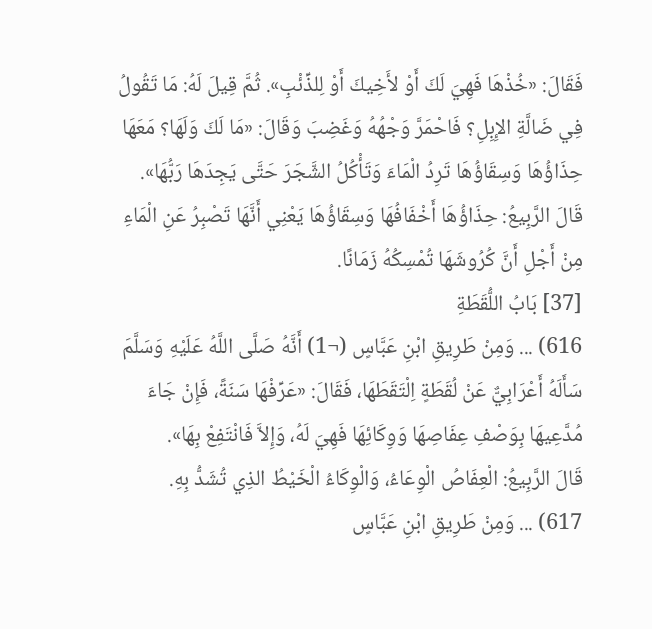فَقَالَ: «خُذْهَا فَهِيَ لَكَ أَوْ لأَخِيكَ أَوْ لِلذِّئْبِ». ثُمَّ قِيلَ لَهُ: مَا تَقُولُ فِي ضَالَّةِ الإِبِلِ؟ فَاحْمَرَّ وَجْهُهُ وَغَضِبَ وَقَالَ: «مَا لَكَ وَلَهَا؟ مَعَهَا حِذَاؤُهَا وَسِقَاؤُهَا تَرِدُ الْمَاءَ وَتَأْكُلُ الشَّجَرَ حَتَّى يَجِدَهَا رَبُّهَا».
قَالَ الرَّبِيعُ: حِذَاؤُهَا أَخْفَافُهَا وَسِقَاؤُهَا يَعْنِي أَنَّهَا تَصْبِرُ عَنِ الْمَاءِ مِنْ أَجْلِ أَنَّ كُرُوشَهَا تُمْسِكُهُ زَمَانًا.
[37] بَابُ اللُّقَطَةِ
616) ... وَمِنْ طَرِيقِ ابْنِ عَبَّاسٍ (¬1) أَنَّهُ صَلَّى اللَّهُ عَلَيْهِ وَسَلَّمَ سَأَلَهُ أَعْرَابِيٌّ عَنْ لُقَطَةٍ اِلْتَقَطَهَا، فَقَالَ: «عَرِّفْهَا سَنَةً، فَإِنْ جَاءَ مُدَّعِيهَا بِوَصْفِ عِفَاصِهَا وَوِكَائِهَا فَهِيَ لَهُ، وَإِلاَّ فَانْتَفِعْ بِهَا».
قَالَ الرَّبِيعُ: الْعِفَاصُ الْوِعَاءُ، وَالْوِكَاءُ الْخَيْطُ الذِي تُشَدُّ بِهِ.
617) ... وَمِنْ طَرِيقِ ابْنِ عَبَّاسٍ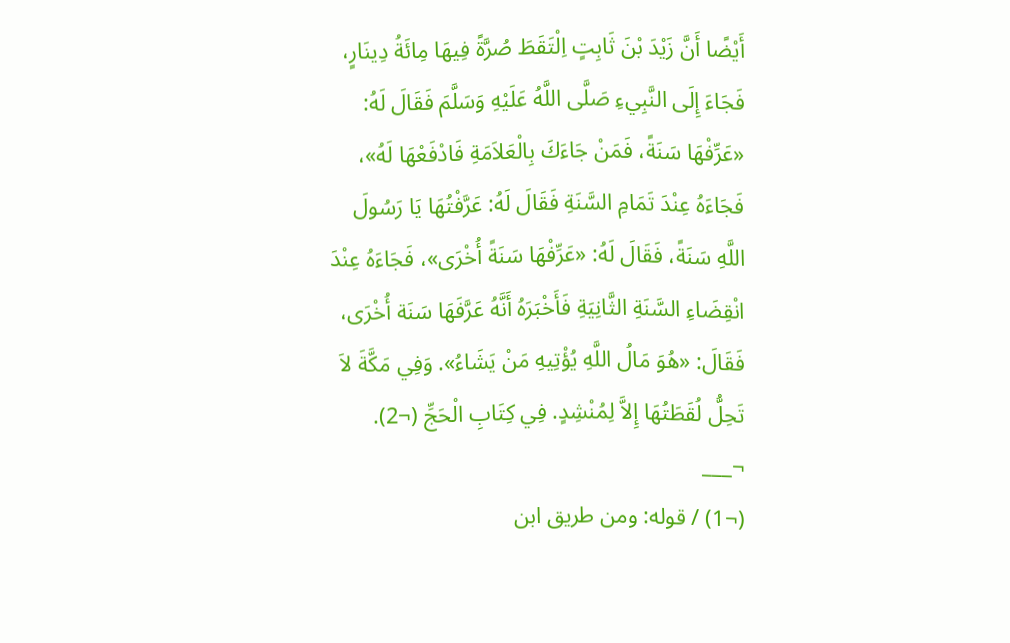أَيْضًا أَنَّ زَيْدَ بْنَ ثَابِتٍ اِلْتَقَطَ صُرَّةً فِيهَا مِائَةُ دِينَارٍ، فَجَاءَ إِلَى النَّبِيءِ صَلَّى اللَّهُ عَلَيْهِ وَسَلَّمَ فَقَالَ لَهُ: «عَرِّفْهَا سَنَةً، فَمَنْ جَاءَكَ بِالْعَلاَمَةِ فَادْفَعْهَا لَهُ»، فَجَاءَهُ عِنْدَ تَمَامِ السَّنَةِ فَقَالَ لَهُ: عَرَّفْتُهَا يَا رَسُولَ اللَّهِ سَنَةً، فَقَالَ لَهُ: «عَرِّفْهَا سَنَةً أُخْرَى»، فَجَاءَهُ عِنْدَ انْقِضَاءِ السَّنَةِ الثَّانِيَةِ فَأَخْبَرَهُ أَنَّهُ عَرَّفَهَا سَنَة أُخْرَى، فَقَالَ: «هُوَ مَالُ اللَّهِ يُؤْتِيهِ مَنْ يَشَاءُ». وَفِي مَكَّةَ لاَ تَحِلُّ لُقَطَتُهَا إِلاَّ لِمُنْشِدٍ. فِي كِتَابِ الْحَجِّ (¬2).
¬___
(¬1) / قوله: ومن طريق ابن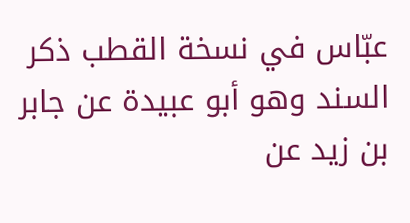عبّاس في نسخة القطب ذكر السند وهو أبو عبيدة عن جابر بن زيد عن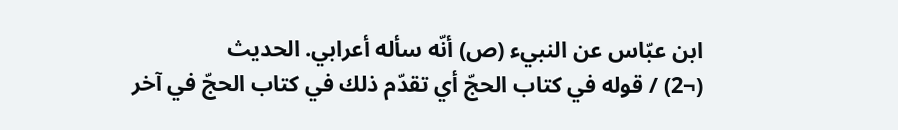ابن عبّاس عن النبيء (ص) أنّه سأله أعرابي. الحديث
(¬2) / قوله في كتاب الحجّ أي تقدّم ذلك في كتاب الحجّ في آخر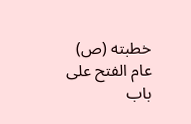خطبته (ص) عام الفتح على باب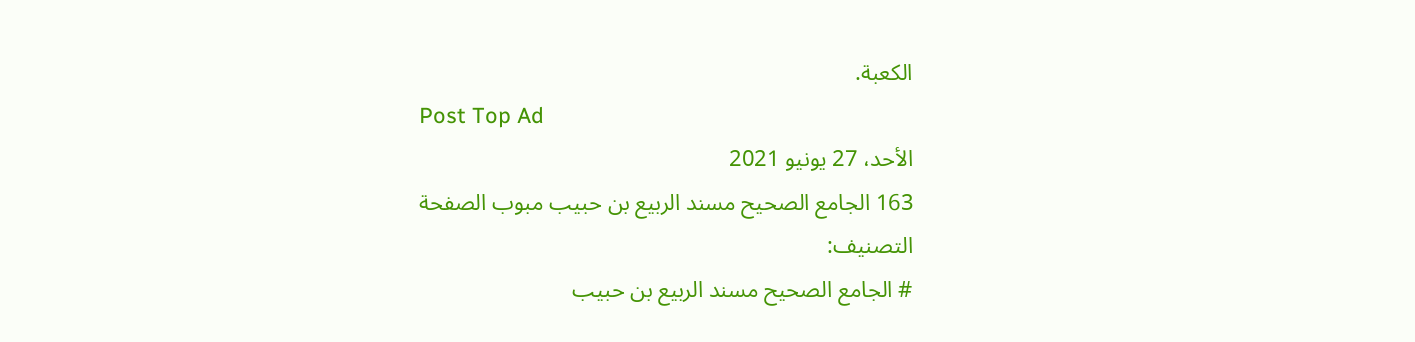الكعبة.
Post Top Ad
الأحد، 27 يونيو 2021
163 الجامع الصحيح مسند الربيع بن حبيب مبوب الصفحة
التصنيف:
# الجامع الصحيح مسند الربيع بن حبيب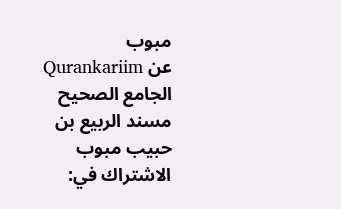مبوب
عن Qurankariim
الجامع الصحيح مسند الربيع بن حبيب مبوب
الاشتراك في: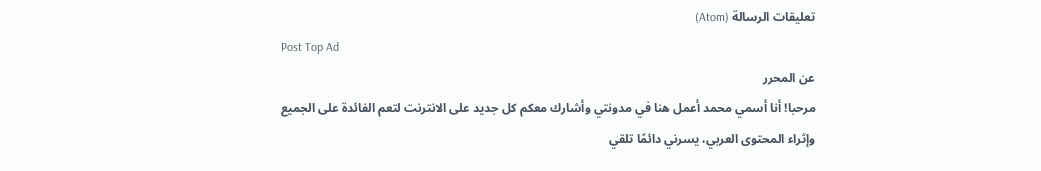تعليقات الرسالة (Atom)
Post Top Ad
عن المحرر
مرحبا! أنا أسمي محمد أعمل هنا في مدونتي وأشارك معكم كل جديد على الانترنت لتعم الفائدة على الجميع وإثراء المحتوى العربي، يسرني دائمًا تلقي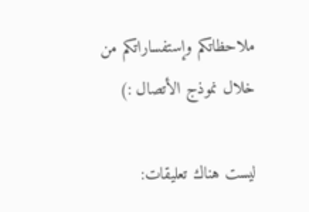ملاحظاتكم وإستفساراتكم من خلال نموذج الأتصال :)

ليست هناك تعليقات: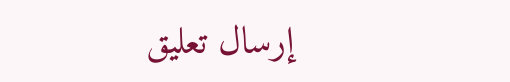إرسال تعليق